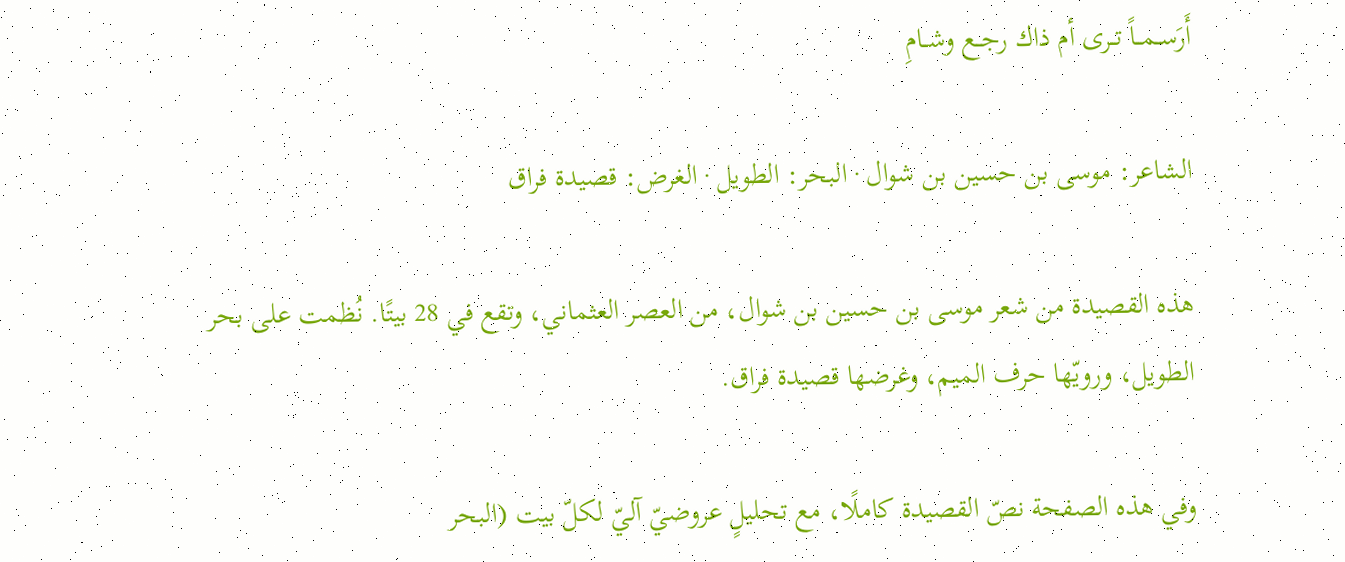أَرَســمــاً تــرى أم ذاك رجــع وشــامِ

الشاعر: موسى بن حسين بن شوال · البحر: الطويل · الغرض: قصيدة فراق

هذه القصيدة من شعر موسى بن حسين بن شوال، من العصر العثماني، وتقع في 28 بيتًا. نُظمت على بحر الطويل، ورويّها حرف الميم، وغرضها قصيدة فراق.

وفي هذه الصفحة نصّ القصيدة كاملًا، مع تحليلٍ عروضيّ آليّ لكلّ بيت (البحر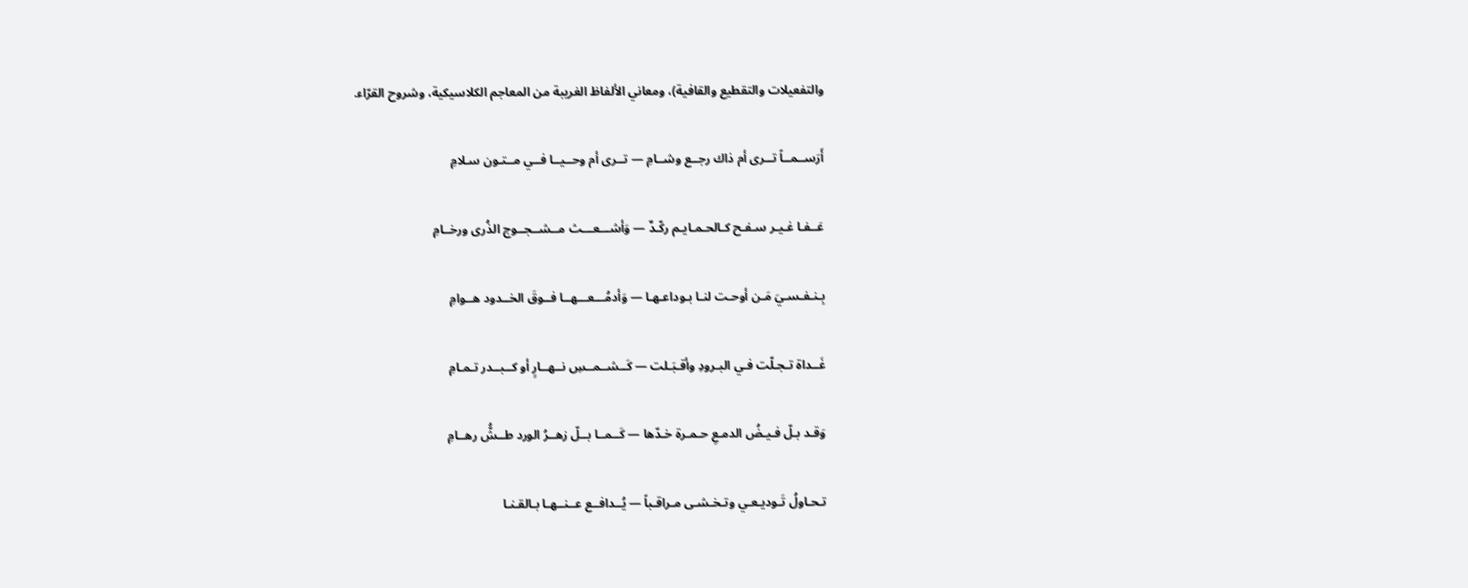والتفعيلات والتقطيع والقافية)، ومعاني الألفاظ الغريبة من المعاجم الكلاسيكية، وشروح القرّاء.

أَرَســمــاً تــرى أم ذاك رجــع وشــامِ — تــرى أم وحــيــا فــي مــتـون سـلامِ

عَــفـا غـيـر سـفـح كـالحـمـايـم ركّـدٌ — وَأشـــعـــث مــشــجــوج الذُرى ورخــامِ

بِـنـفـسـيَ مَـن أوحـت لنـا بـوداعـهـا — وَأدمُـــعـــهــا فــوقَ الخــدود هــوامِ

غَــداة تـجـلّت فـي البـرودِ وأقـبَـلت — كَــشــمــسِ نــهــارٍ أو كــبــدر تـمـامِ

وَقـد بـلّ فـيـضُ الدمـعِ حـمـرة خـدّها — كَــمــا بــلّ زهــرُ الورد طــشُّ رهــامِ

تـحـاولُ تَـوديـعـي وتـخـشـى مـراقـباً — يُــدافــع عــنــهـا بـالقـنـا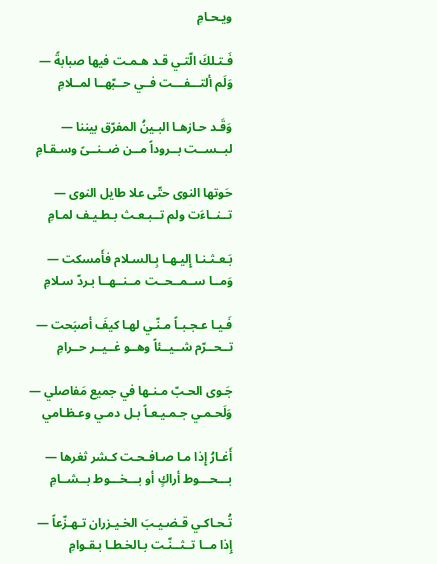ويـحـامِ

فَـتـلكَ الّتـي قـد هـمـت فيها صبابةً — وَلَم ألتـــفـــت فــي حــبّهــا لمــلامِ

وَقَـد حـازهـا البـينُ المفرّق بيننا — لبــســت بــروداً مــن ضــنــىً وسـقـامِ

حَوتها النوى حتّى علا طايل النوى — تــنــاءَت ولم تــبـعـث بـطـيـف لمـامِ

بَـعـثـنـا إِليـهـا بِـالسـلام فأَمسكت — وَمــا ســمــحــت مــنــهــا بـردّ سـلامِ

فَـيـا عـجـبـاً مـنّـي لهـا كيفَ أصبَحت — تــحــرّم شــيــئاً وهــو غــيــر حــرامِ

جَـوى الحـبّ مـنـها في جميع مَفاصلي — وَلَحـمـي جـمـيـعـاً بـل دمـي وعـظـامي

أَغـارُ إِذا مـا صـافـحـت كـشر ثغرها — بـــحـــوط أراكٍ أو بـــخـــوط بــشــامِ

تُـحـاكـي قـضـيـبَ الخـيـزران تـهـزّعاً — إِذا مــا تــثــنّـت بـالخـطـا بـقـوامِ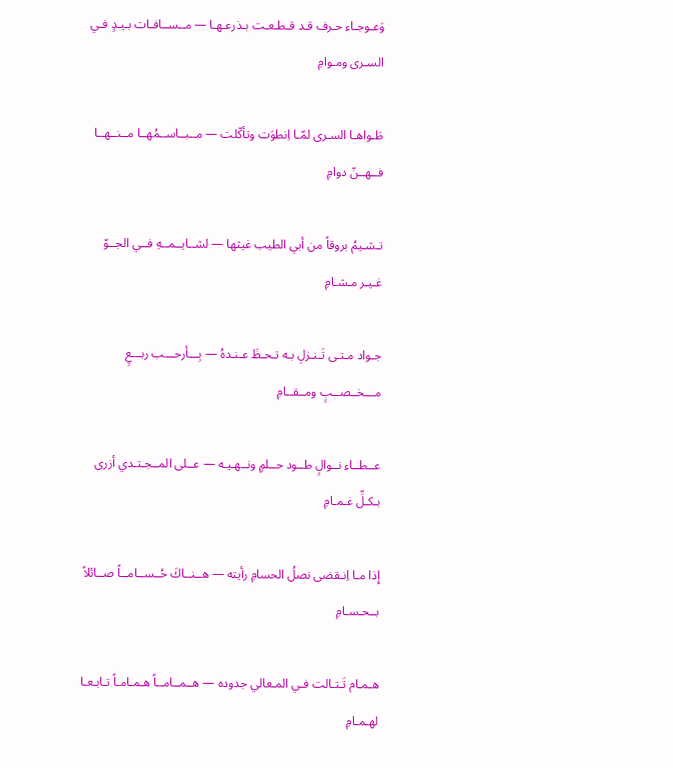وَعـوجـاء حـرف قـد قـطـعـت بـذرعـهـا — مــســافـات بـيـدٍ فـي السـرى ومـوامِ

طَـواهـا السـرى لمّـا اِنطوَت وتأكّلت — مــبــاســمُهــا مــنــهــا فــهــنّ دوامِ

تـشـيمُ بروقاً من أبي الطيب غيثها — لشــايــمــهِ فــي الجــوّ غـيـر مـشـامِ

جـواد مـتـى تَـنـزلِ بـه تـحـظَ عـنـدهُ — بِـــأرحـــب ربـــعٍ مـــخــصــبٍ ومــقــامِ

عــطــاء نــوالٍ طــود حــلمٍ ونــهـيـه — عــلى المــجـتـدي أزرى بـكـلِّ غـمـامِ

إِذا مـا اِنـقضى نصلُ الحسامِ رأيته — هــنــاكَ حُــســامــاً صــائلاً بــحـسـامِ

هـمـام تَـتـالت فـي المـعالي جدوده — هــمــامــاً هـمـامـاً تـابـعـا لهـمـامِ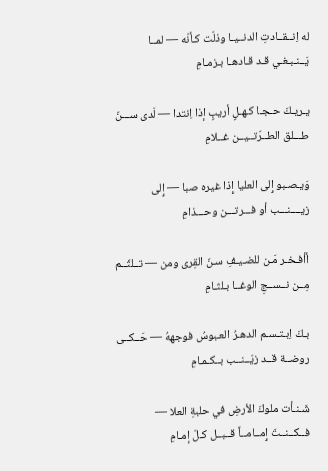له اِنــقــادتِ الدنــيـا وذلّت كـأنّه — لمــا يَــنـبـغـي قـد قـادهـا بـزمـامِ

يـريـكَ حـجـا كـهـلٍ أريبٍ إذا اِنتدا — لَدى ســـنّ طـــلق الطــرّتــيــن غــلامِ

وَيـصـبو إِلى العليا إِذا غيره صبا — إِلى زيــــنـــب أو فـــرتـــن وحـــذامِ

أأفـخـر مَـن للضـيـفِ سـنّ القِرى ومن — تــلثّــم مِــن نــســجِ الوغــا بـلثـامِ

بـكَ اِبـتـسـم الدهـرُ العـبوسُ فوجههُ — حَــكــى روضــة قــد زيّــنــب بــكـمـامِ

شَـنـأت ملوكَ الأرضِ في حلبةِ العلا — فــكــنــتَ إِمــامــاً قــبــل كـلّ إمـامِ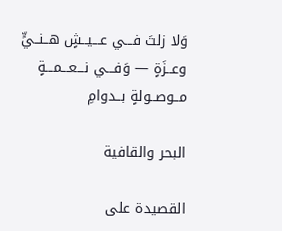وَلا زلتَ فـــي عـــيــشٍ هــنــيٍّ وعــزَةٍ — وَفـــي نـــعـــمـــةٍ مــوصــولةٍ بــدوامِ

البحر والقافية

القصيدة على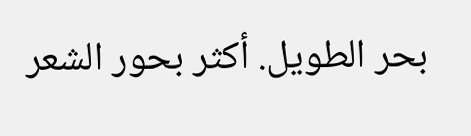بحر الطويل. أكثر بحور الشعر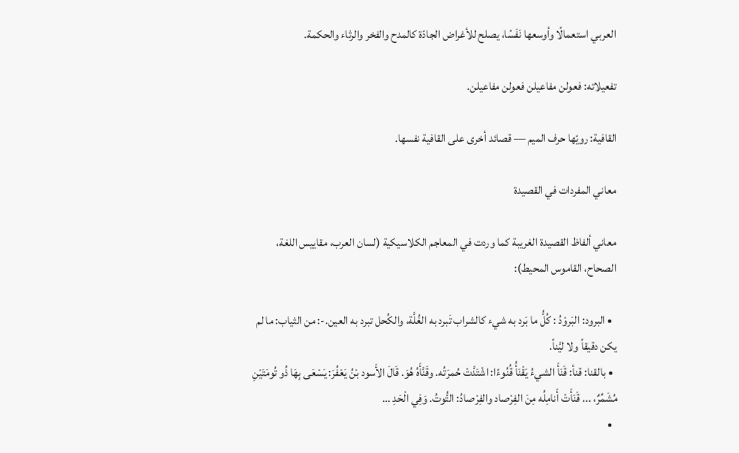العربي استعمالًا وأوسعها نَفَسًا، يصلح للأغراض الجادّة كالمدح والفخر والرثاء والحكمة.

تفعيلاته: فعولن مفاعيلن فعولن مفاعيلن.

القافية: رويّها حرف الميم — قصائد أخرى على القافية نفسها.

معاني المفردات في القصيدة

معاني ألفاظ القصيدة الغريبة كما وردت في المعاجم الكلاسيكية (لسان العرب، مقاييس اللغة، الصحاح، القاموس المحيط):

  • البرود: البَروْدُ : كُلُّ ما بَرد به شيء كالشراب تَبرد به الغُلَّة، والكُحل تبرد به العين.-: من الثياب: ما لم يكن دقيقاً ولا ليَّناً.
  • بالقنا: قنأ: قَنَأَ الشيءُ يَقْنَأُ قُنُوءًا: اشْتَدَّتْ حُمرَتُه. وقَنَّأَهُ هُوَ. قَالَ الأَسود بْنُ يَعْفُرَ: يَسْعَى بِهَا ذُو تُومَتَيْنِ مُشَمِّرٌ، ... قَنَأَتْ أَنامِلُه مِنَ الفِرْصاد والفِرْصادُ: التُّوتُ. وَفِي الْحَدِ …
  •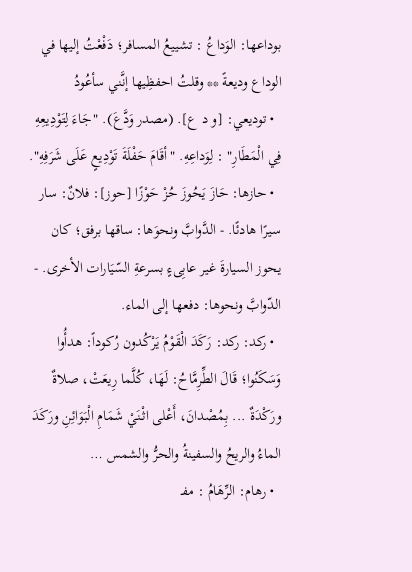بوداعها: الوَداعُ : تشييعُ المسافر؛ دَفْعْتُ إليها في الوداع وديعةً ** وقلتُ احفظِيها إنَّني سأعُودُ
  • توديعي: [و د ع]. (مصدر وَدَّعَ). "جَاءَ لِتَوْدِيعِهِ فِي الْمَطَارِ" : لِوَداعِهِ. "أقَامَ حَفْلَةَ تَوْدِيعٍ عَلَى شَرَفِهِ".
  • حازها: حَازَ يَحُوزَ حُزْ حَوْزًا [حوز]: فلانٌ: سار سيرًا هادئًا. - الدَّوابَّ ونحوَها: ساقها برفق؛ كان يحوز السيارةَ غير عابِىءٍ بسرعةِ السّيَارات الأخرى. - الدّوابَّ ونحوها: دفعها إلى الماء.
  • ركد: ركد: رَكَدَ الْقَوْمُ يَرْكُدون رُكوداً: هدأُوا وَسَكَنُوا؛ قَالَ الطِّرِمَّاحُ: لَهَا، كُلَّما رِيعَتْ، صلاةٌ ورَكْدَةٌ ... بِمُصْدانَ، أَعْلى اثْنَيْ شَمَامِ الْبَوَائِنِ ورَكَدَ الماءُ والريحُ والسفينةُ والحرُّ والشمس …
  • رهام: الرِّهَامُ : مفـ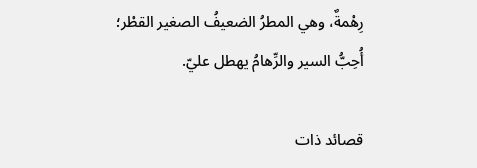رِهْمةٌ، وهي المطرُ الضعيفُ الصغير القطْر؛ أُحِبُّ السير والرِّهامُ يهطل عليّ.

قصائد ذات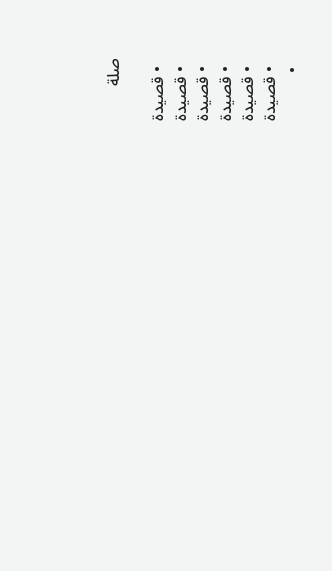صلة

  • قصيدة
  • قصيدة
  • قصيدة
  • قصيدة
  • قصيدة
  • قصيدة
  •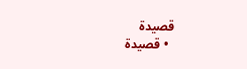قصيدة
  • قصيدة